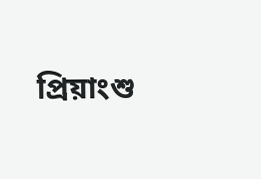প্রিয়াংশু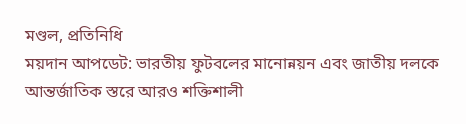মণ্ডল, প্রতিনিধি
ময়দান আপডেট: ভারতীয় ফুটবলের মানোন্নয়ন এবং জাতীয় দলকে আন্তর্জাতিক স্তরে আরও শক্তিশালী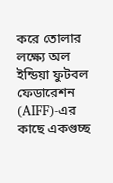করে তোলার লক্ষ্যে অল ইন্ডিয়া ফুটবল ফেডারেশন (AIFF)-এর কাছে একগুচ্ছ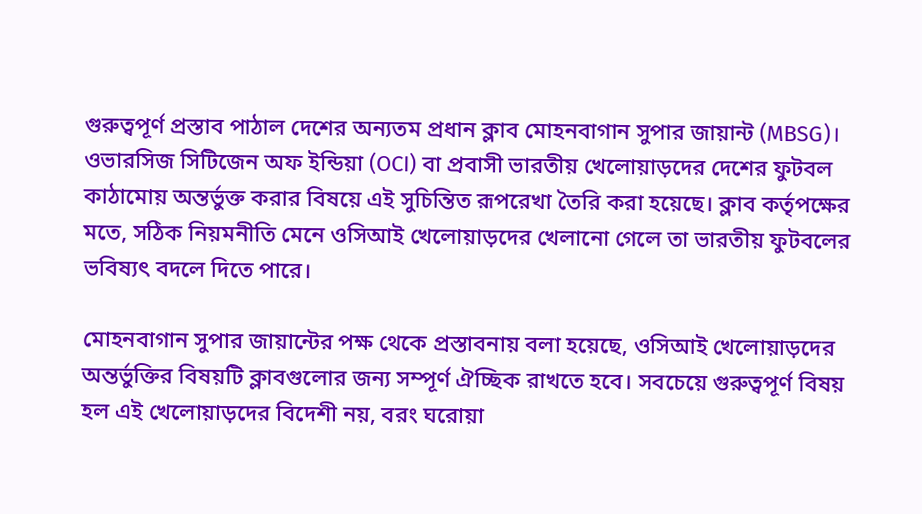গুরুত্বপূর্ণ প্রস্তাব পাঠাল দেশের অন্যতম প্রধান ক্লাব মোহনবাগান সুপার জায়ান্ট (MBSG)। ওভারসিজ সিটিজেন অফ ইন্ডিয়া (OCI) বা প্রবাসী ভারতীয় খেলোয়াড়দের দেশের ফুটবল কাঠামোয় অন্তর্ভুক্ত করার বিষয়ে এই সুচিন্তিত রূপরেখা তৈরি করা হয়েছে। ক্লাব কর্তৃপক্ষের মতে, সঠিক নিয়মনীতি মেনে ওসিআই খেলোয়াড়দের খেলানো গেলে তা ভারতীয় ফুটবলের ভবিষ্যৎ বদলে দিতে পারে।

মোহনবাগান সুপার জায়ান্টের পক্ষ থেকে প্রস্তাবনায় বলা হয়েছে, ওসিআই খেলোয়াড়দের অন্তর্ভুক্তির বিষয়টি ক্লাবগুলোর জন্য সম্পূর্ণ ঐচ্ছিক রাখতে হবে। সবচেয়ে গুরুত্বপূর্ণ বিষয় হল এই খেলোয়াড়দের বিদেশী নয়, বরং ঘরোয়া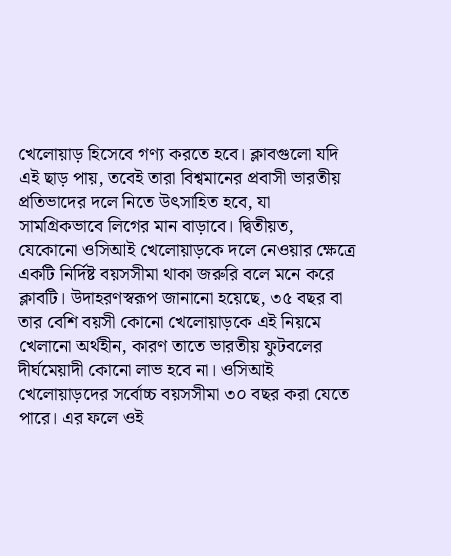খেলোয়াড় হিসেবে গণ্য করতে হবে। ক্লাবগুলো যদি এই ছাড় পায়, তবেই তারা বিশ্বমানের প্রবাসী ভারতীয় প্রতিভাদের দলে নিতে উৎসাহিত হবে, যা সামগ্রিকভাবে লিগের মান বাড়াবে। দ্বিতীয়ত, যেকোনো ওসিআই খেলোয়াড়কে দলে নেওয়ার ক্ষেত্রে একটি নির্দিষ্ট বয়সসীমা থাকা জরুরি বলে মনে করে ক্লাবটি। উদাহরণস্বরূপ জানানো হয়েছে, ৩৫ বছর বা তার বেশি বয়সী কোনো খেলোয়াড়কে এই নিয়মে খেলানো অর্থহীন, কারণ তাতে ভারতীয় ফুটবলের দীর্ঘমেয়াদী কোনো লাভ হবে না। ওসিআই খেলোয়াড়দের সর্বোচ্চ বয়সসীমা ৩০ বছর করা যেতে পারে। এর ফলে ওই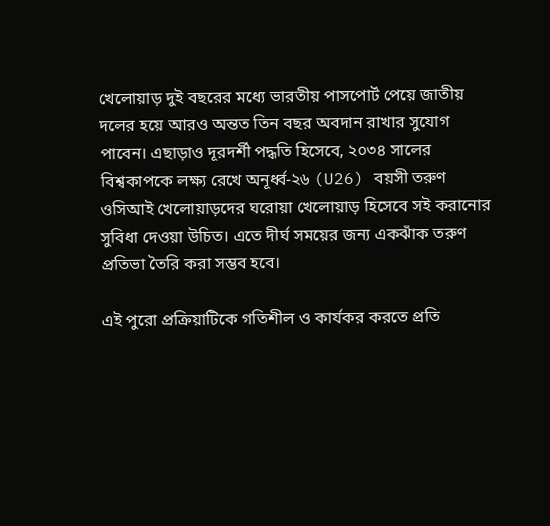খেলোয়াড় দুই বছরের মধ্যে ভারতীয় পাসপোর্ট পেয়ে জাতীয় দলের হয়ে আরও অন্তত তিন বছর অবদান রাখার সুযোগ পাবেন। এছাড়াও দূরদর্শী পদ্ধতি হিসেবে, ২০৩৪ সালের বিশ্বকাপকে লক্ষ্য রেখে অনূর্ধ্ব-২৬ (U26) বয়সী তরুণ ওসিআই খেলোয়াড়দের ঘরোয়া খেলোয়াড় হিসেবে সই করানোর সুবিধা দেওয়া উচিত। এতে দীর্ঘ সময়ের জন্য একঝাঁক তরুণ প্রতিভা তৈরি করা সম্ভব হবে।

এই পুরো প্রক্রিয়াটিকে গতিশীল ও কার্যকর করতে প্রতি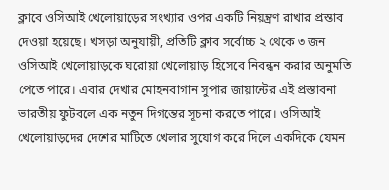ক্লাবে ওসিআই খেলোয়াড়ের সংখ্যার ওপর একটি নিয়ন্ত্রণ রাখার প্রস্তাব দেওয়া হয়েছে। খসড়া অনুযায়ী, প্রতিটি ক্লাব সর্বোচ্চ ২ থেকে ৩ জন ওসিআই খেলোয়াড়কে ঘরোয়া খেলোয়াড় হিসেবে নিবন্ধন করার অনুমতি পেতে পারে। এবার দেখার মোহনবাগান সুপার জায়ান্টের এই প্রস্তাবনা ভারতীয় ফুটবলে এক নতুন দিগন্তের সূচনা করতে পারে। ওসিআই খেলোয়াড়দের দেশের মাটিতে খেলার সুযোগ করে দিলে একদিকে যেমন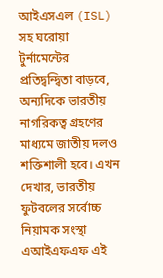আইএসএল (ISL) সহ ঘরোয়া টুর্নামেন্টের প্রতিদ্বন্দ্বিতা বাড়বে, অন্যদিকে ভারতীয় নাগরিকত্ব গ্রহণের মাধ্যমে জাতীয় দলও শক্তিশালী হবে। এখন দেখার, ভারতীয় ফুটবলের সর্বোচ্চ নিয়ামক সংস্থা এআইএফএফ এই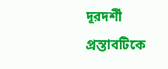দূরদর্শী প্রস্তাবটিকে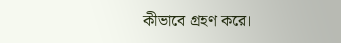কীভাবে গ্রহণ করে।